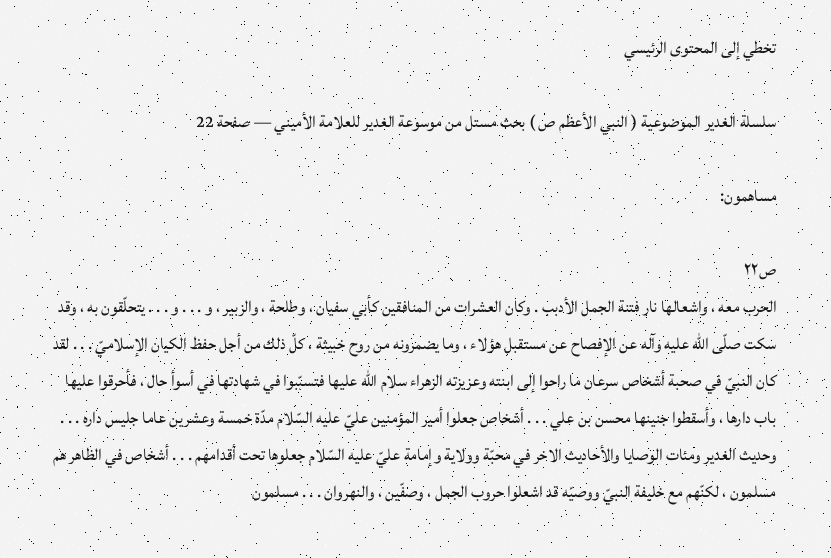تخطي إلى المحتوى الرئيسي

سلسلة الغدير الموضوعية ( النبي الأعظم ص ) بحث مستل من موسوعة الغدير للعلامة الأميني — صفحة 22

مساهمون:

ص٢٢
الحرب معه ، واشعالها نار فتنة الجمل الأدبب . وكان العشرات من المنافقين كأبي سفيان ، وطلحة ، والزبير ، و . . . و . . . يتحلّقون به ، وقد سكت صلّى اللّه عليه وآله عن الإفصاح عن مستقبل هؤلاء ، وما يضمرونه من روح خبيثة ، كلّ ذلك من أجل حفظ الكيان الإسلاميّ . . . لقد كان النبيّ في صحبة أشخاص سرعان ما راحوا إلى ابنته وعزيزته الزهراء سلام اللّه عليها فتسبّبوا في شهادتها في أسوأ حال ، فأحرقوا عليها باب دارها ، وأسقطوا جنينها محسن بن علي . . . أشخاص جعلوا أمير المؤمنين عليّ عليه السّلام مدّة خمسة وعشرين عاما جليس داره . . . وحديث الغدير ومئات الوصايا والأحاديث الاخر في محبّة وولاية وإمامة عليّ عليه السّلام جعلوها تحت أقدامهم . . . أشخاص في الظاهر هم مسلمون ، لكنّهم مع خليفة النبيّ ووصيّه قد اشعلوا حروب الجمل ، وصفّين ، والنهروان . . . مسلمون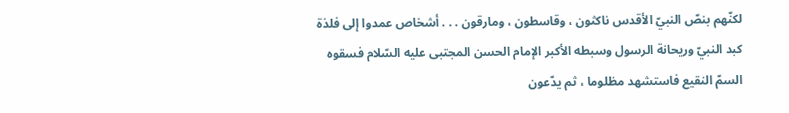لكنّهم بنصّ النبيّ الأقدس ناكثون ، وقاسطون ، ومارقون . . . أشخاص عمدوا إلى فلذة كبد النبيّ وريحانة الرسول وسبطه الأكبر الإمام الحسن المجتبى عليه السّلام فسقوه السمّ النقيع فاستشهد مظلوما ، ثم يدّعون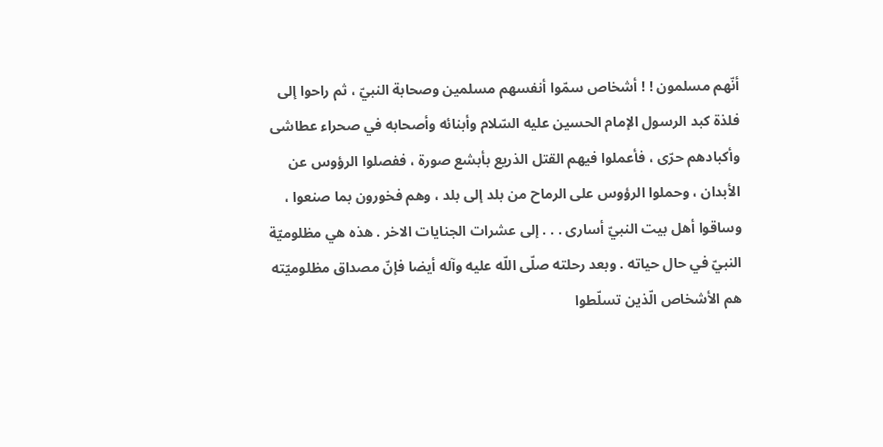أنّهم مسلمون ! ! أشخاص سمّوا أنفسهم مسلمين وصحابة النبيّ ، ثم راحوا إلى فلذة كبد الرسول الإمام الحسين عليه السّلام وأبنائه وأصحابه في صحراء عطاشى وأكبادهم حرّى ، فأعملوا فيهم القتل الذريع بأبشع صورة ، ففصلوا الرؤوس عن الأبدان ، وحملوا الرؤوس على الرماح من بلد إلى بلد ، وهم فخورون بما صنعوا ، وساقوا أهل بيت النبيّ أسارى . . . إلى عشرات الجنايات الاخر . هذه هي مظلوميّة النبيّ في حال حياته . وبعد رحلته صلّى اللّه عليه وآله أيضا فإنّ مصداق مظلوميّته هم الأشخاص الّذين تسلّطوا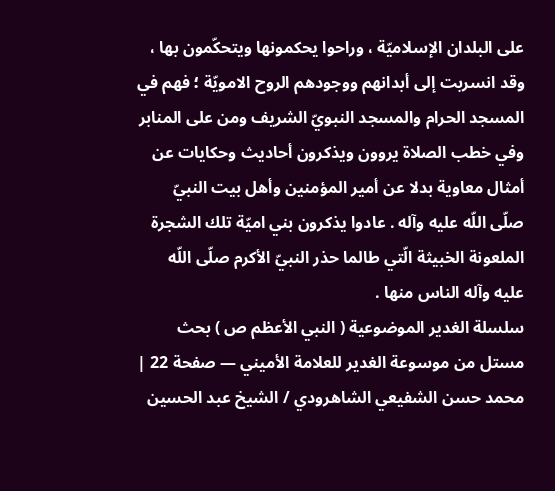على البلدان الإسلاميّة ، وراحوا يحكمونها ويتحكّمون بها ، وقد انسربت إلى أبدانهم ووجودهم الروح الامويّة ؛ فهم في المسجد الحرام والمسجد النبويّ الشريف ومن على المنابر وفي خطب الصلاة يروون ويذكرون أحاديث وحكايات عن أمثال معاوية بدلا عن أمير المؤمنين وأهل بيت النبيّ صلّى اللّه عليه وآله . عادوا يذكرون بني اميّة تلك الشجرة الملعونة الخبيثة الّتي طالما حذر النبيّ الأكرم صلّى اللّه عليه وآله الناس منها .
سلسلة الغدير الموضوعية ( النبي الأعظم ص ) بحث مستل من موسوعة الغدير للعلامة الأميني — صفحة 22 | محمد حسن الشفيعي الشاهرودي / الشيخ عبد الحسين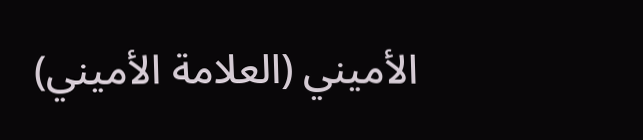الأميني (العلامة الأميني)